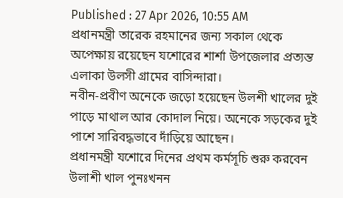Published : 27 Apr 2026, 10:55 AM
প্রধানমন্ত্রী তারেক রহমানের জন্য সকাল থেকে অপেক্ষায় রয়েছেন যশোরের শার্শা উপজেলার প্রত্যন্ত এলাকা উলসী গ্রামের বাসিন্দারা।
নবীন-প্রবীণ অনেকে জড়ো হয়েছেন উলশী খালের দুই পাড়ে মাথাল আর কোদাল নিয়ে। অনেকে সড়কের দুই পাশে সারিবদ্ধভাবে দাঁড়িয়ে আছেন।
প্রধানমন্ত্রী যশোরে দিনের প্রথম কর্মসূচি শুরু করবেন উলাশী খাল পুনঃখনন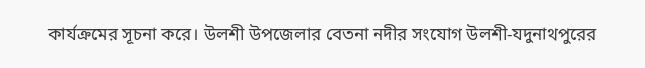কার্যক্রমের সূচনা করে। উলশী উপজেলার বেতনা নদীর সংযোগ উলশী-যদুনাথপুরের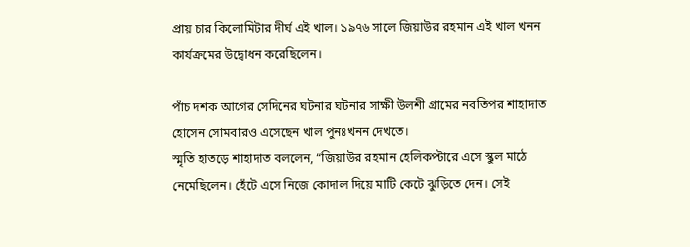প্রায় চার কিলোমিটার দীর্ঘ এই খাল। ১৯৭৬ সালে জিয়াউর রহমান এই খাল খনন কার্যক্রমের উদ্বোধন করেছিলেন।

পাঁচ দশক আগের সেদিনের ঘটনার ঘটনার সাক্ষী উলশী গ্রামের নবতিপর শাহাদাত হোসেন সোমবারও এসেছেন খাল পুনঃখনন দেখতে।
স্মৃতি হাতড়ে শাহাদাত বললেন, “জিয়াউর রহমান হেলিকপ্টারে এসে স্কুল মাঠে নেমেছিলেন। হেঁটে এসে নিজে কোদাল দিয়ে মাটি কেটে ঝুড়িতে দেন। সেই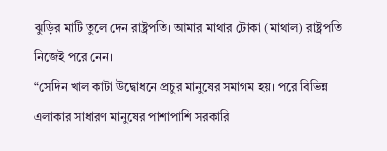ঝুড়ির মাটি তুলে দেন রাষ্ট্রপতি। আমার মাথার টোকা (মাথাল) রাষ্ট্রপতি নিজেই পরে নেন।
“সেদিন খাল কাটা উদ্বোধনে প্রচুর মানুষের সমাগম হয়। পরে বিভিন্ন এলাকার সাধারণ মানুষের পাশাপাশি সরকারি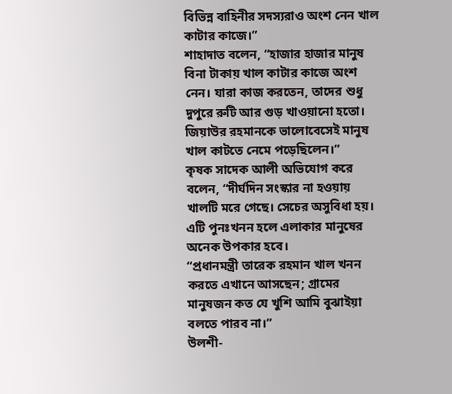বিভিন্ন বাহিনীর সদস্যরাও অংশ নেন খাল কাটার কাজে।”
শাহাদাত বলেন, “হাজার হাজার মানুষ বিনা টাকায় খাল কাটার কাজে অংশ নেন। যারা কাজ করতেন, তাদের শুধু দুপুরে রুটি আর গুড় খাওয়ানো হতো। জিয়াউর রহমানকে ভালোবেসেই মানুষ খাল কাটতে নেমে পড়েছিলেন।”
কৃষক সাদেক আলী অভিযোগ করে বলেন, “দীর্ঘদিন সংস্কার না হওয়ায় খালটি মরে গেছে। সেচের অসুবিধা হয়। এটি পুনঃখনন হলে এলাকার মানুষের অনেক উপকার হবে।
“প্রধানমন্ত্রী তারেক রহমান খাল খনন করতে এখানে আসছেন; গ্রামের মানুষজন কত যে খুশি আমি বুঝাইয়া বলতে পারব না।”
উলশী-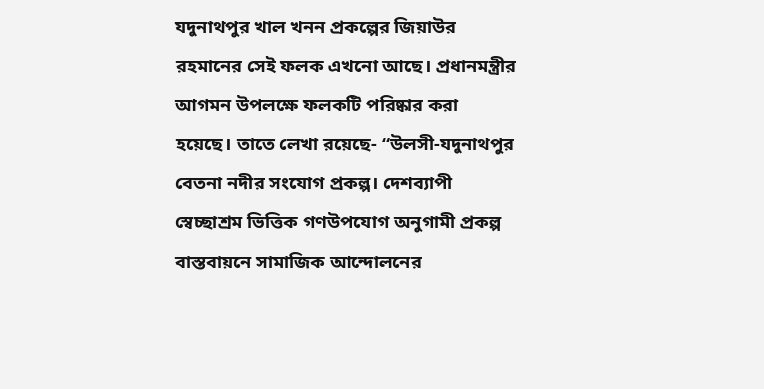যদুনাথপুর খাল খনন প্রকল্পের জিয়াউর রহমানের সেই ফলক এখনো আছে। প্রধানমন্ত্রীর আগমন উপলক্ষে ফলকটি পরিষ্কার করা হয়েছে। তাতে লেখা রয়েছে- “উলসী-যদুনাথপুর বেতনা নদীর সংযোগ প্রকল্প। দেশব্যাপী স্বেচ্ছাশ্রম ভিত্তিক গণউপযোগ অনুগামী প্রকল্প বাস্তবায়নে সামাজিক আন্দোলনের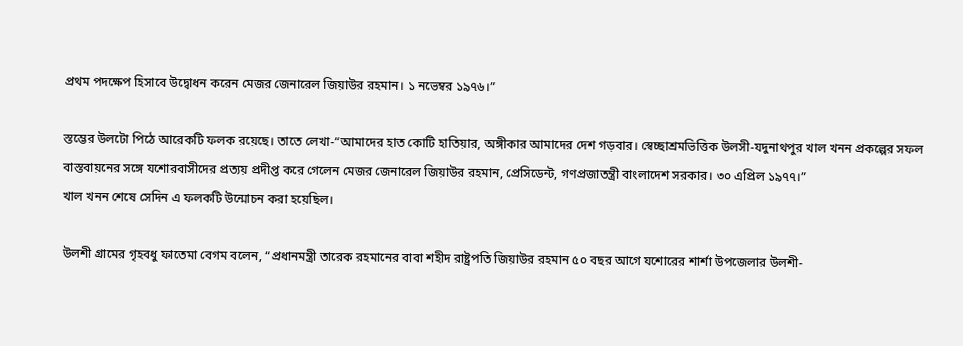প্রথম পদক্ষেপ হিসাবে উদ্বোধন করেন মেজর জেনারেল জিয়াউর রহমান। ১ নভেম্বর ১৯৭৬।”

স্তম্ভের উলটো পিঠে আরেকটি ফলক রয়েছে। তাতে লেখা-“আমাদের হাত কোটি হাতিয়ার, অঙ্গীকার আমাদের দেশ গড়বার। স্বেচ্ছাশ্রমভিত্তিক উলসী-যদুনাথপুর খাল খনন প্রকল্পের সফল বাস্তবায়নের সঙ্গে যশোরবাসীদের প্রত্যয় প্রদীপ্ত করে গেলেন মেজর জেনারেল জিয়াউর রহমান, প্রেসিডেন্ট, গণপ্রজাতন্ত্রী বাংলাদেশ সরকার। ৩০ এপ্রিল ১৯৭৭।”
খাল খনন শেষে সেদিন এ ফলকটি উন্মোচন করা হয়েছিল।

উলশী গ্রামের গৃহবধু ফাতেমা বেগম বলেন, “প্রধানমন্ত্রী তারেক রহমানের বাবা শহীদ রাষ্ট্রপতি জিয়াউর রহমান ৫০ বছর আগে যশোরের শার্শা উপজেলার উলশী-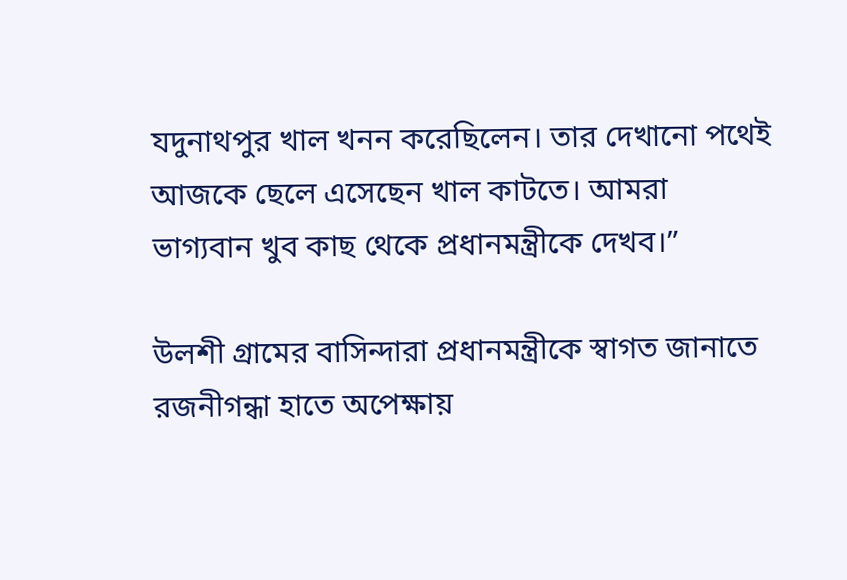যদুনাথপুর খাল খনন করেছিলেন। তার দেখানো পথেই আজকে ছেলে এসেছেন খাল কাটতে। আমরা ভাগ্যবান খুব কাছ থেকে প্রধানমন্ত্রীকে দেখব।”

উলশী গ্রামের বাসিন্দারা প্রধানমন্ত্রীকে স্বাগত জানাতে রজনীগন্ধা হাতে অপেক্ষায়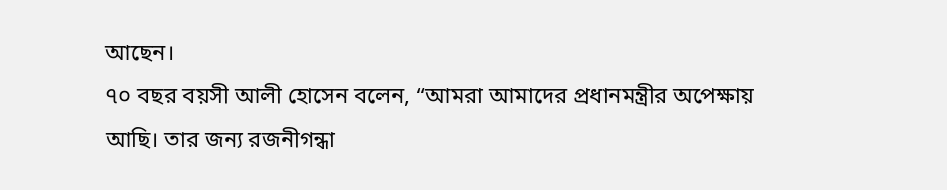আছেন।
৭০ বছর বয়সী আলী হোসেন বলেন, “আমরা আমাদের প্রধানমন্ত্রীর অপেক্ষায় আছি। তার জন্য রজনীগন্ধা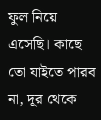ফুল নিয়ে এসেছি। কাছে তো যাইতে পারব না, দূর থেকে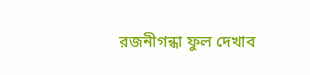রজনীগন্ধা ফুল দেখাব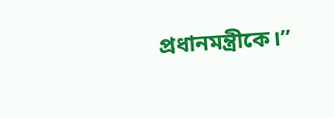প্রধানমন্ত্রীকে।”